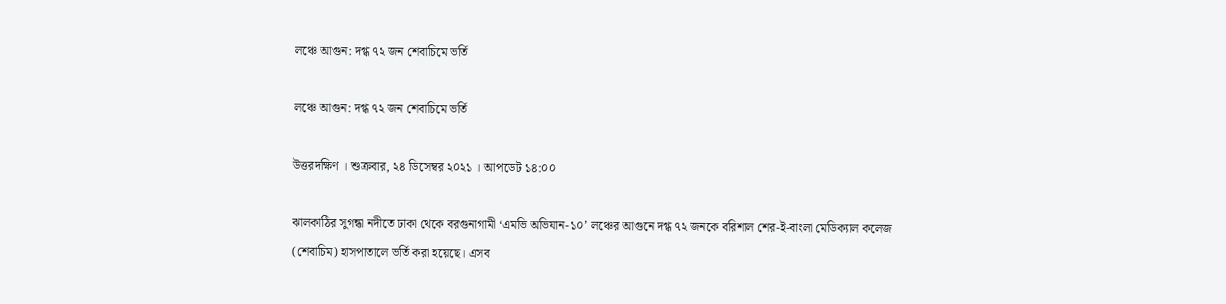লঞ্চে আগুন: দগ্ধ ৭২ জন শেবাচিমে ভর্তি

লঞ্চে আগুন: দগ্ধ ৭২ জন শেবাচিমে ভর্তি

উত্তরদক্ষিণ । শুক্রবার, ২৪ ডিসেম্বর ২০২১ । আপডেট ১৪:০০

ঝালকাঠির সুগন্ধা নদীতে ঢাকা থেকে বরগুনাগামী ‘এমভি অভিযান-১০’ লঞ্চের আগুনে দগ্ধ ৭২ জনকে বরিশাল শের-ই-বাংলা মেডিক্যাল কলেজ (শেবাচিম) হাসপাতালে ভর্তি করা হয়েছে। এসব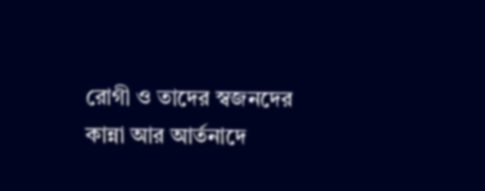রোগী ও তাদের স্বজনদের কান্না আর আর্তনাদে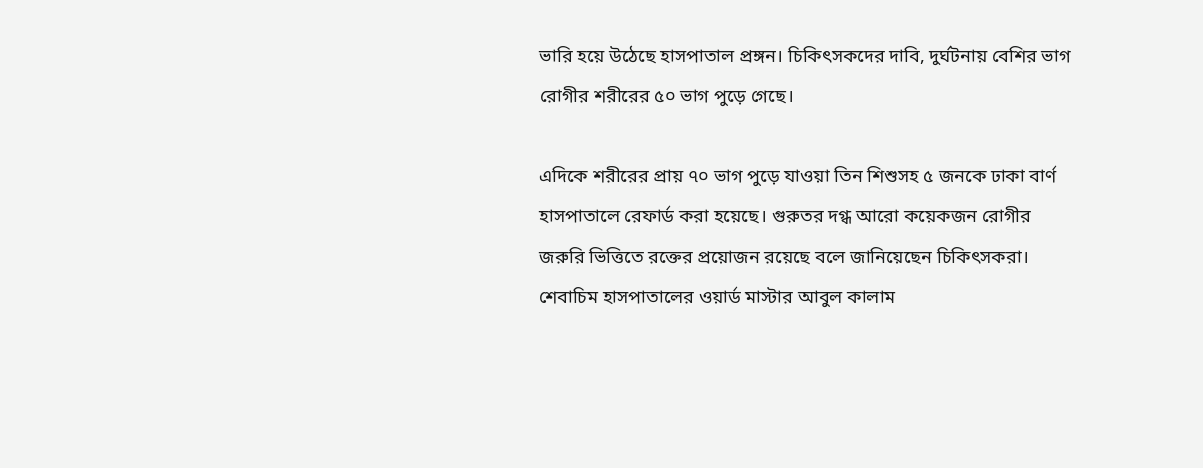ভারি হয়ে উঠেছে হাসপাতাল প্রঙ্গন। চিকিৎসকদের দাবি, দুর্ঘটনায় বেশির ভাগ রোগীর শরীরের ৫০ ভাগ পুড়ে গেছে।

এদিকে শরীরের প্রায় ৭০ ভাগ পুড়ে যাওয়া তিন শিশুসহ ৫ জনকে ঢাকা বার্ণ হাসপাতালে রেফার্ড করা হয়েছে। গুরুতর দগ্ধ আরো কয়েকজন রোগীর জরুরি ভিত্তিতে রক্তের প্রয়োজন রয়েছে বলে জানিয়েছেন চিকিৎসকরা। শেবাচিম হাসপাতালের ওয়ার্ড মাস্টার আবুল কালাম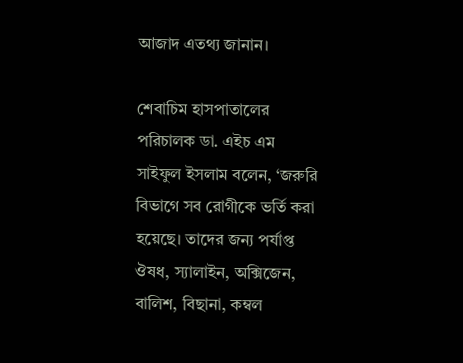আজাদ এতথ্য জানান।

শেবাচিম হাসপাতালের পরিচালক ডা. এইচ এম সাইফুল ইসলাম বলেন, ‘জরুরি বিভাগে সব রোগীকে ভর্তি করা হয়েছে। তাদের জন্য পর্যাপ্ত ঔষধ, স্যালাইন, অক্সিজেন, বালিশ, বিছানা, কম্বল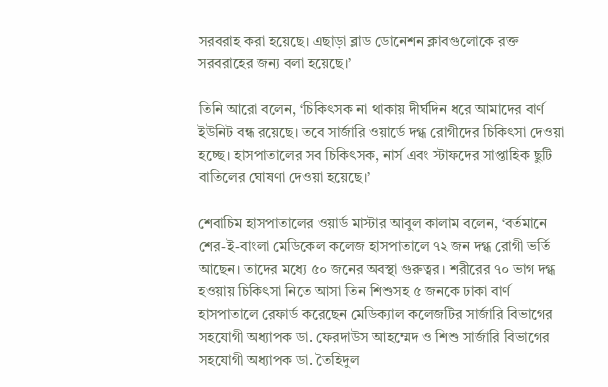সরবরাহ করা হয়েছে। এছাড়া ব্লাড ডোনেশন ক্লাবগুলোকে রক্ত সরবরাহের জন্য বলা হয়েছে।’

তিনি আরো বলেন, ‘চিকিৎসক না থাকায় দীর্ঘদিন ধরে আমাদের বার্ণ ইউনিট বন্ধ রয়েছে। তবে সার্জারি ওয়ার্ডে দগ্ধ রোগীদের চিকিৎসা দেওয়া হচ্ছে। হাসপাতালের সব চিকিৎসক, নার্স এবং স্টাফদের সাপ্তাহিক ছুটি বাতিলের ঘোষণা দেওয়া হয়েছে।’

শেবাচিম হাসপাতালের ওয়ার্ড মাস্টার আবুল কালাম বলেন, ‘বর্তমানে শের-ই-বাংলা মেডিকেল কলেজ হাসপাতালে ৭২ জন দগ্ধ রোগী ভর্তি আছেন। তাদের মধ্যে ৫০ জনের অবস্থা গুরুত্বর। শরীরের ৭০ ভাগ দগ্ধ হওয়ায় চিকিৎসা নিতে আসা তিন শিশুসহ ৫ জনকে ঢাকা বার্ণ হাসপাতালে রেফার্ড করেছেন মেডিক্যাল কলেজটির সার্জারি বিভাগের সহযোগী অধ্যাপক ডা. ফেরদাউস আহম্মেদ ও শিশু সার্জারি বিভাগের সহযোগী অধ্যাপক ডা. তৈহিদুল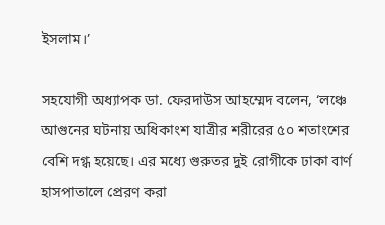ইসলাম।’

সহযোগী অধ্যাপক ডা. ফেরদাউস আহম্মেদ বলেন, ‘লঞ্চে আগুনের ঘটনায় অধিকাংশ যাত্রীর শরীরের ৫০ শতাংশের বেশি দগ্ধ হয়েছে। এর মধ্যে গুরুতর দুই রোগীকে ঢাকা বার্ণ হাসপাতালে প্রেরণ করা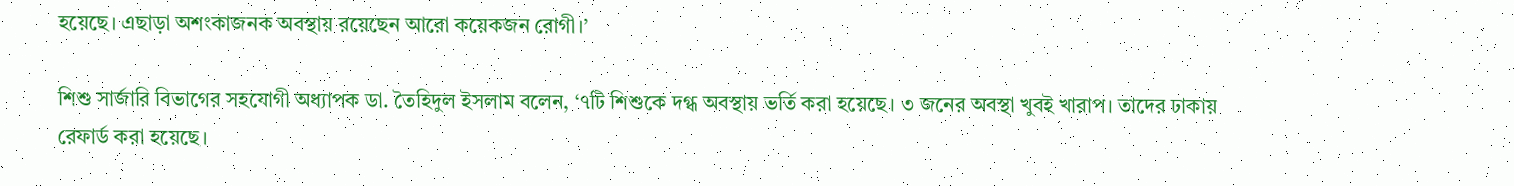হয়েছে। এছাড়া অশংকাজনক অবস্থায় রয়েছেন আরো কয়েকজন রোগী।’

শিশু সার্জারি বিভাগের সহযোগী অধ্যাপক ডা. তৈহিদুল ইসলাম বলেন, ‘৭টি শিশুকে দগ্ধ অবস্থায় ভর্তি করা হয়েছে। ৩ জনের অবস্থা খুবই খারাপ। তাদের ঢাকায় রেফার্ড করা হয়েছে।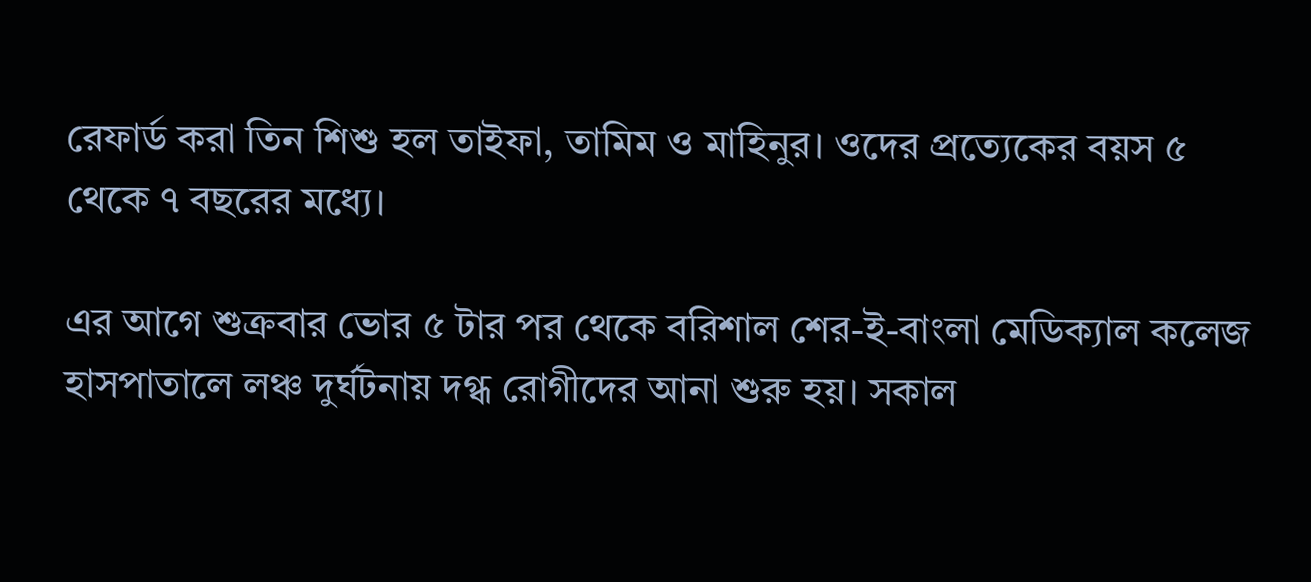রেফার্ড করা তিন শিশু হল তাইফা, তামিম ও মাহিনুর। ওদের প্রত্যেকের বয়স ৫ থেকে ৭ বছরের মধ্যে।

এর আগে শুক্রবার ভোর ৫ টার পর থেকে বরিশাল শের-ই-বাংলা মেডিক্যাল কলেজ হাসপাতালে লঞ্চ দুর্ঘটনায় দগ্ধ রোগীদের আনা শুরু হয়। সকাল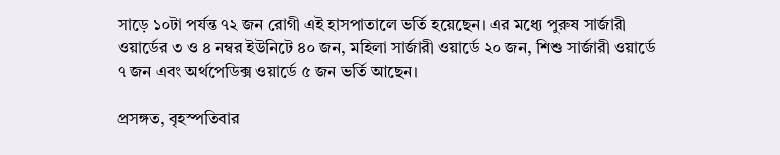সাড়ে ১০টা পর্যন্ত ৭২ জন রোগী এই হাসপাতালে ভর্তি হয়েছেন। এর মধ্যে পুরুষ সার্জারী ওয়ার্ডের ৩ ও ৪ নম্বর ইউনিটে ৪০ জন, মহিলা সার্জারী ওয়ার্ডে ২০ জন, শিশু সার্জারী ওয়ার্ডে ৭ জন এবং অর্থপেডিক্স ওয়ার্ডে ৫ জন ভর্তি আছেন।

প্রসঙ্গত, বৃহস্পতিবার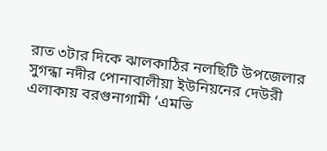রাত ৩টার দিকে ঝালকাঠির নলছিটি উপজেলার সুগন্ধা নদীর পোনাবালীয়া ইউনিয়নের দেউরী এলাকায় বরগুনাগামী ‘এমভি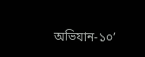অভিযান-১০’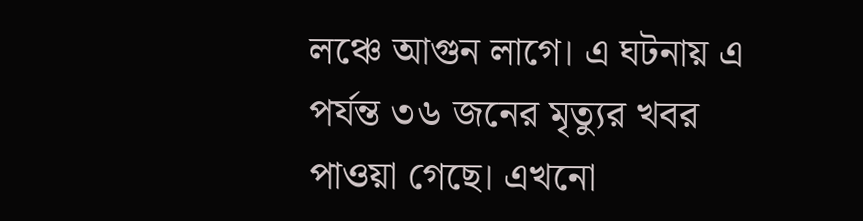লঞ্চে আগুন লাগে। এ ঘটনায় এ পর্যন্ত ৩৬ জনের মৃত্যুর খবর পাওয়া গেছে। এখনো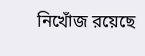নিখোঁজ রয়েছে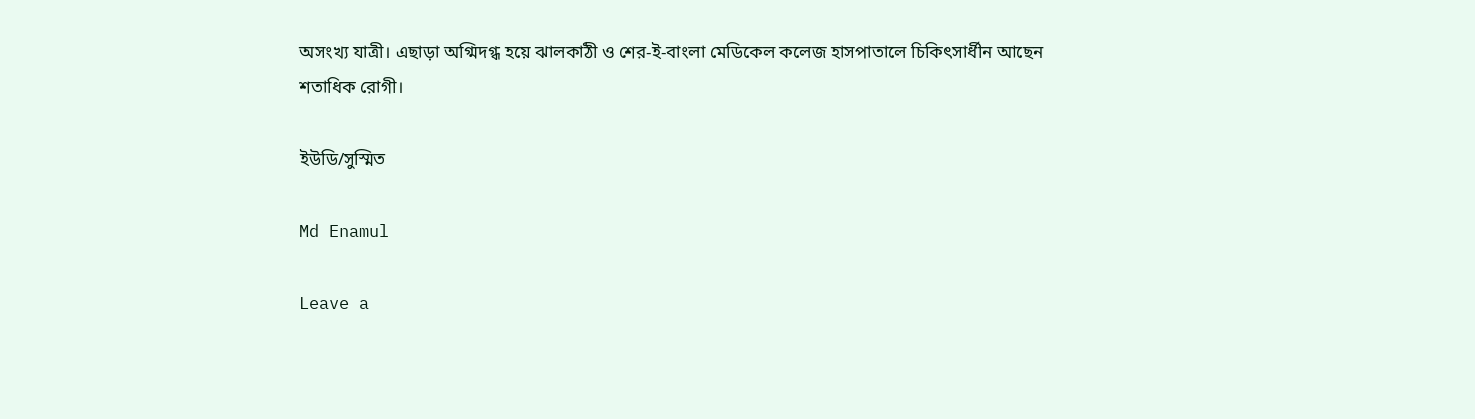অসংখ্য যাত্রী। এছাড়া অগ্মিদগ্ধ হয়ে ঝালকাঠী ও শের-ই-বাংলা মেডিকেল কলেজ হাসপাতালে চিকিৎসার্ধীন আছেন শতাধিক রোগী।

ইউডি/সুস্মিত

Md Enamul

Leave a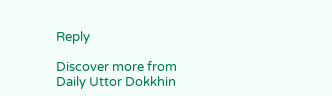Reply

Discover more from Daily Uttor Dokkhin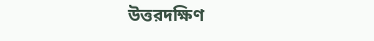উত্তরদক্ষিণ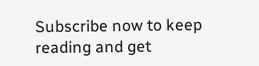Subscribe now to keep reading and get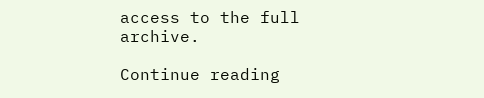access to the full archive.

Continue reading